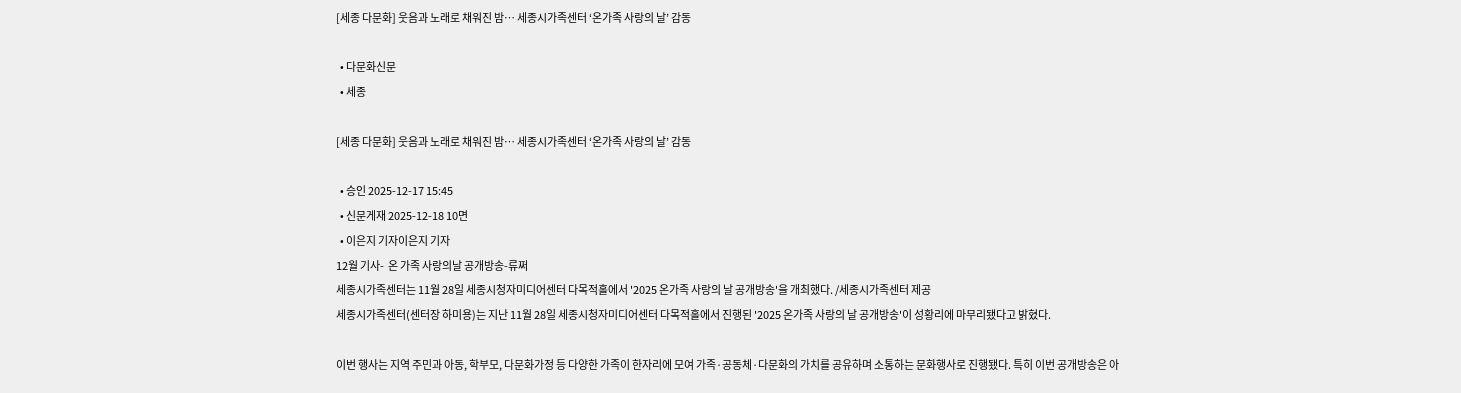[세종 다문화] 웃음과 노래로 채워진 밤… 세종시가족센터 ‘온가족 사랑의 날’ 감동

  • 다문화신문
  • 세종

[세종 다문화] 웃음과 노래로 채워진 밤… 세종시가족센터 ‘온가족 사랑의 날’ 감동

  • 승인 2025-12-17 15:45
  • 신문게재 2025-12-18 10면
  • 이은지 기자이은지 기자
12월 기사-  온 가족 사랑의날 공개방송-류쩌
세종시가족센터는 11월 28일 세종시청자미디어센터 다목적홀에서 '2025 온가족 사랑의 날 공개방송'을 개최했다. /세종시가족센터 제공
세종시가족센터(센터장 하미용)는 지난 11월 28일 세종시청자미디어센터 다목적홀에서 진행된 '2025 온가족 사랑의 날 공개방송'이 성황리에 마무리됐다고 밝혔다.

이번 행사는 지역 주민과 아동, 학부모, 다문화가정 등 다양한 가족이 한자리에 모여 가족·공동체·다문화의 가치를 공유하며 소통하는 문화행사로 진행됐다. 특히 이번 공개방송은 아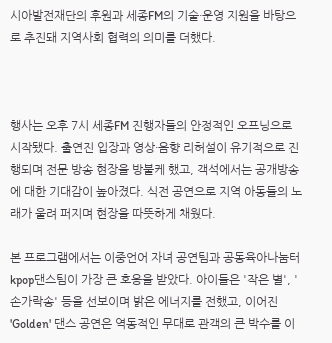시아발전재단의 후원과 세종FM의 기술·운영 지원을 바탕으로 추진돼 지역사회 협력의 의미를 더했다.



행사는 오후 7시 세종FM 진행자들의 안정적인 오프닝으로 시작됐다. 출연진 입장과 영상·음향 리허설이 유기적으로 진행되며 전문 방송 현장을 방불케 했고, 객석에서는 공개방송에 대한 기대감이 높아졌다. 식전 공연으로 지역 아동들의 노래가 울려 퍼지며 현장을 따뜻하게 채웠다.

본 프로그램에서는 이중언어 자녀 공연팀과 공동육아나눔터 kpop댄스팀이 가장 큰 호응을 받았다. 아이들은 '작은 별', '손가락송' 등을 선보이며 밝은 에너지를 전했고, 이어진 'Golden' 댄스 공연은 역동적인 무대로 관객의 큰 박수를 이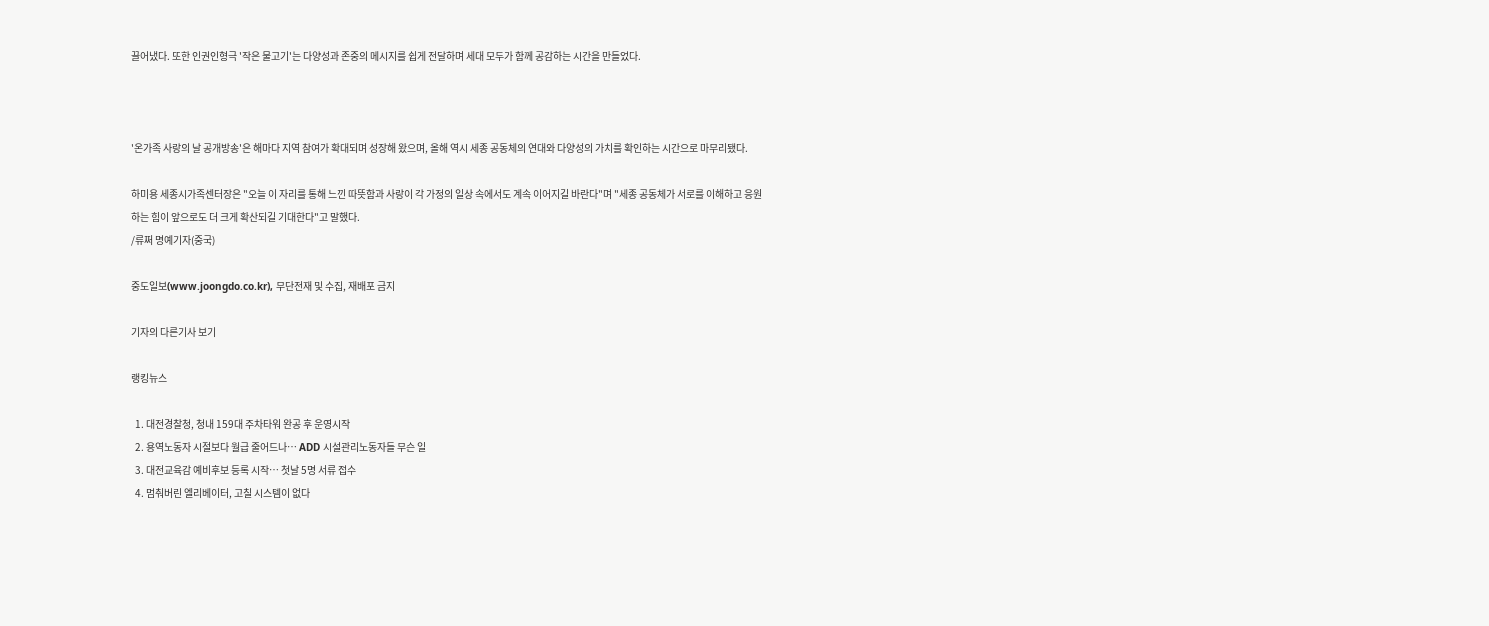끌어냈다. 또한 인권인형극 '작은 물고기'는 다양성과 존중의 메시지를 쉽게 전달하며 세대 모두가 함께 공감하는 시간을 만들었다.



'온가족 사랑의 날 공개방송'은 해마다 지역 참여가 확대되며 성장해 왔으며, 올해 역시 세종 공동체의 연대와 다양성의 가치를 확인하는 시간으로 마무리됐다.

하미용 세종시가족센터장은 "오늘 이 자리를 통해 느낀 따뜻함과 사랑이 각 가정의 일상 속에서도 계속 이어지길 바란다"며 "세종 공동체가 서로를 이해하고 응원하는 힘이 앞으로도 더 크게 확산되길 기대한다"고 말했다.
/류쩌 명예기자(중국)

중도일보(www.joongdo.co.kr), 무단전재 및 수집, 재배포 금지

기자의 다른기사 보기

랭킹뉴스

  1. 대전경찰청, 청내 159대 주차타워 완공 후 운영시작
  2. 용역노동자 시절보다 월급 줄어드나… ADD 시설관리노동자들 무슨 일
  3. 대전교육감 예비후보 등록 시작… 첫날 5명 서류 접수
  4. 멈춰버린 엘리베이터, 고칠 시스템이 없다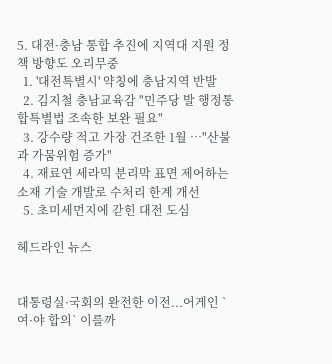5. 대전·충남 통합 추진에 지역대 지원 정책 방향도 오리무중
  1. '대전특별시' 약칭에 충남지역 반발
  2. 김지철 충남교육감 "민주당 발 행정통합특별법 조속한 보완 필요"
  3. 강수량 적고 가장 건조한 1월 …"산불과 가뭄위험 증가"
  4. 재료연 세라믹 분리막 표면 제어하는 소재 기술 개발로 수처리 한계 개선
  5. 초미세먼지에 갇힌 대전 도심

헤드라인 뉴스


대통령실·국회의 완전한 이전...어게인 `여·야 합의` 이를까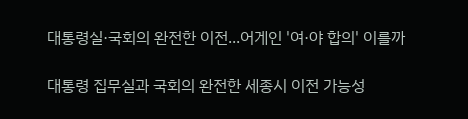대통령실·국회의 완전한 이전...어게인 '여·야 합의' 이를까

대통령 집무실과 국회의 완전한 세종시 이전 가능성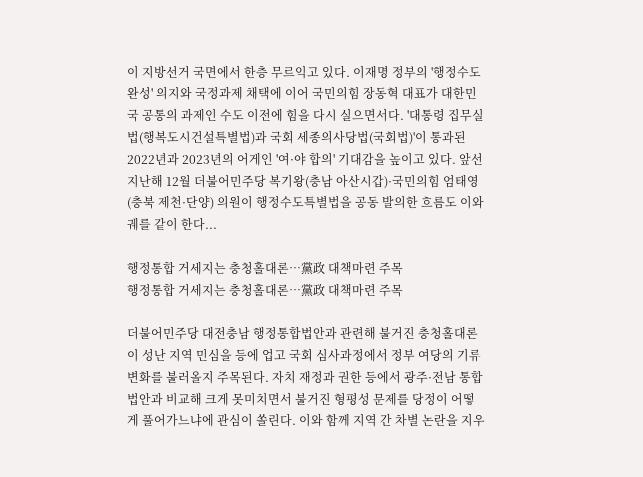이 지방선거 국면에서 한층 무르익고 있다. 이재명 정부의 '행정수도 완성' 의지와 국정과제 채택에 이어 국민의힘 장동혁 대표가 대한민국 공통의 과제인 수도 이전에 힘을 다시 실으면서다. '대통령 집무실법(행복도시건설특별법)과 국회 세종의사당법(국회법)'이 통과된 2022년과 2023년의 어게인 '여·야 합의' 기대감을 높이고 있다. 앞선 지난해 12월 더불어민주당 복기왕(충남 아산시갑)·국민의힘 엄태영(충북 제천·단양) 의원이 행정수도특별법을 공동 발의한 흐름도 이와 궤를 같이 한다...

행정통합 거세지는 충청홀대론…黨政 대책마련 주목
행정통합 거세지는 충청홀대론…黨政 대책마련 주목

더불어민주당 대전충남 행정통합법안과 관련해 불거진 충청홀대론이 성난 지역 민심을 등에 업고 국회 심사과정에서 정부 여당의 기류 변화를 불러올지 주목된다. 자치 재정과 권한 등에서 광주·전남 통합법안과 비교해 크게 못미치면서 불거진 형평성 문제를 당정이 어떻게 풀어가느냐에 관심이 쏠린다. 이와 함께 지역 간 차별 논란을 지우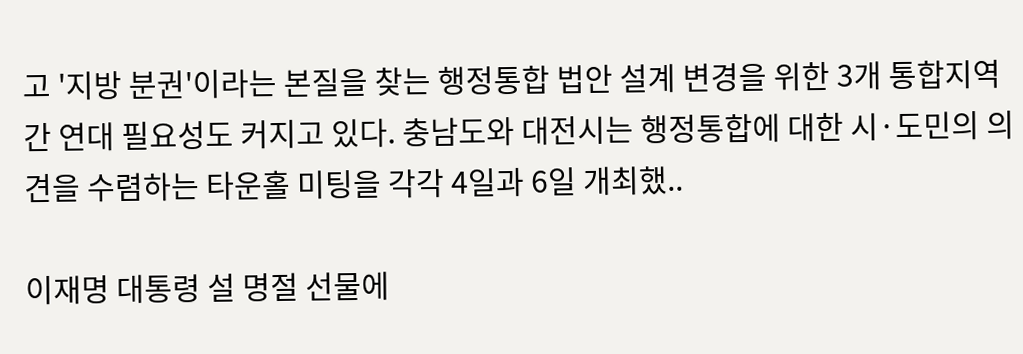고 '지방 분권'이라는 본질을 찾는 행정통합 법안 설계 변경을 위한 3개 통합지역 간 연대 필요성도 커지고 있다. 충남도와 대전시는 행정통합에 대한 시·도민의 의견을 수렴하는 타운홀 미팅을 각각 4일과 6일 개최했..

이재명 대통령 설 명절 선물에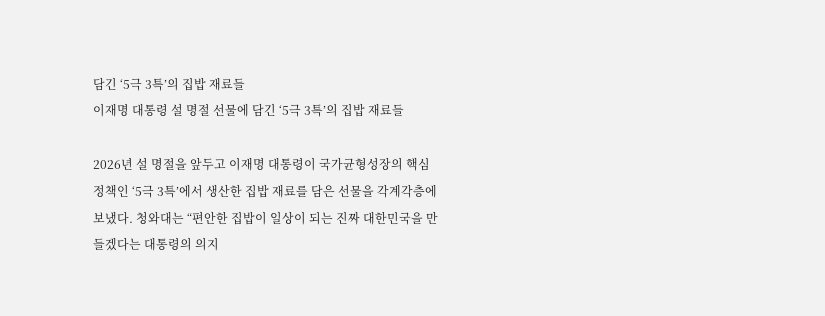담긴 ‘5극 3특’의 집밥 재료들
이재명 대통령 설 명절 선물에 담긴 ‘5극 3특’의 집밥 재료들

2026년 설 명절을 앞두고 이재명 대통령이 국가균형성장의 핵심정책인 ‘5극 3특’에서 생산한 집밥 재료를 담은 선물을 각계각층에 보냈다. 청와대는 “편안한 집밥이 일상이 되는 진짜 대한민국을 만들겠다는 대통령의 의지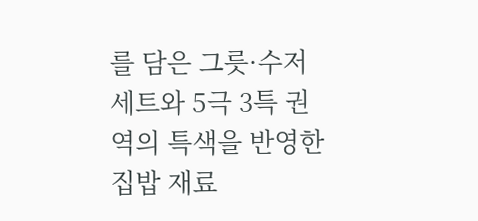를 담은 그릇·수저 세트와 5극 3특 권역의 특색을 반영한 집밥 재료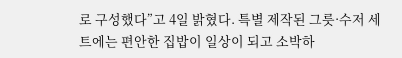로 구성했다”고 4일 밝혔다. 특별 제작된 그릇·수저 세트에는 편안한 집밥이 일상이 되고 소박하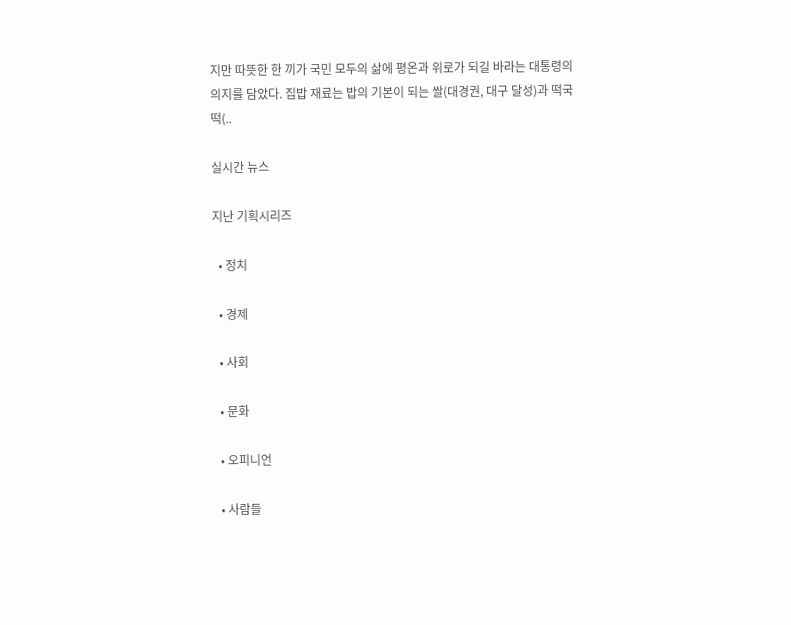지만 따뜻한 한 끼가 국민 모두의 삶에 평온과 위로가 되길 바라는 대통령의 의지를 담았다. 집밥 재료는 밥의 기본이 되는 쌀(대경권, 대구 달성)과 떡국 떡(..

실시간 뉴스

지난 기획시리즈

  • 정치

  • 경제

  • 사회

  • 문화

  • 오피니언

  • 사람들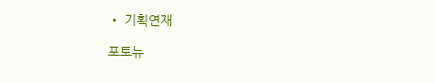• 기획연재

포토뉴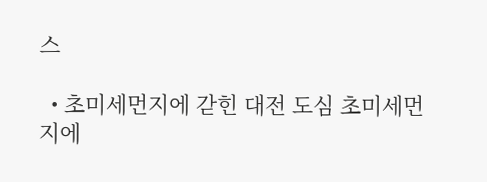스

  • 초미세먼지에 갇힌 대전 도심 초미세먼지에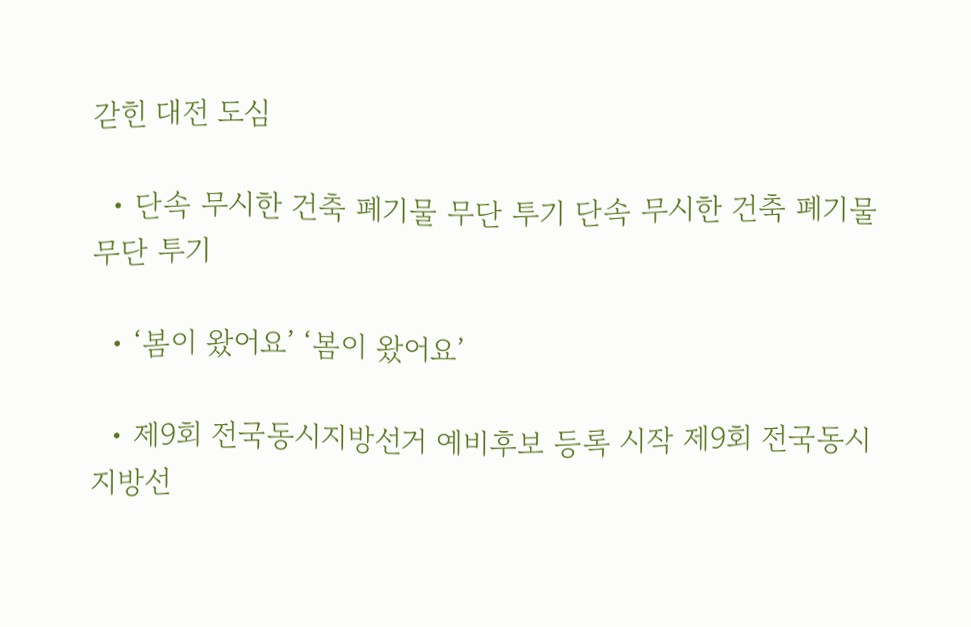갇힌 대전 도심

  • 단속 무시한 건축 폐기물 무단 투기 단속 무시한 건축 폐기물 무단 투기

  • ‘봄이 왔어요’ ‘봄이 왔어요’

  • 제9회 전국동시지방선거 예비후보 등록 시작 제9회 전국동시지방선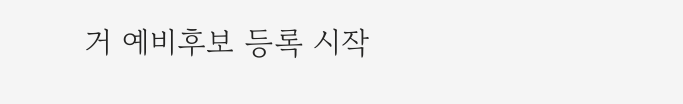거 예비후보 등록 시작